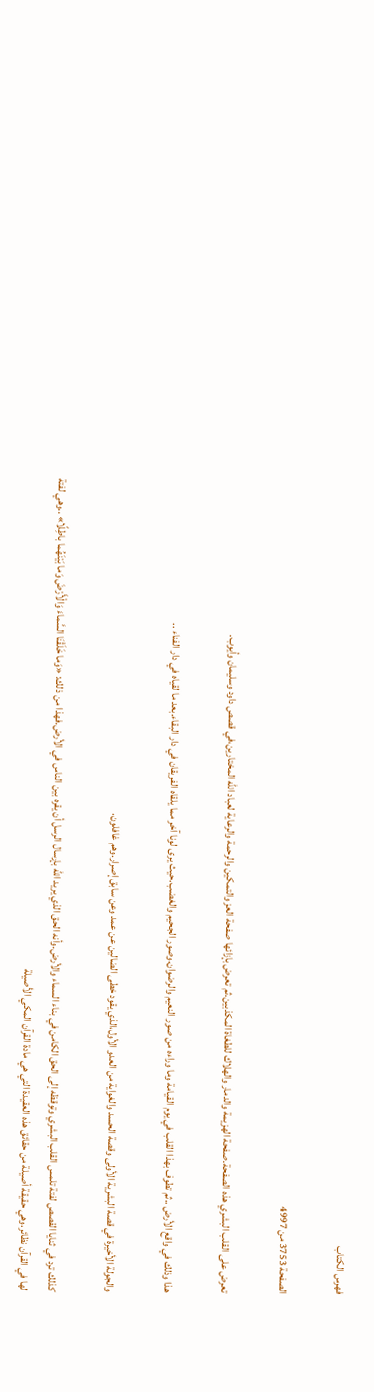فهرس الكتاب

الصفحة 3753 من 4997

تعرض على القلب البشري هذه الصفحة.صفحة الهزيمة والدمار والهلاك للطغاة المكذبين.ثم تعرض بإزائها صفحة العز والتمكين والرحمة والرعاية لعباد اللّه المختارين،في قصص داود وسليمان وأيوب.

هذا وذلك في واقع الأرض ..ثم تطوف بهذا القلب في يوم القيامة وما وراءه من صور النعيم والرضوان.وصور الجحيم والغضب.حيث يرى لونا آخر مما يلقاه الفريقان في دار البقاء.بعد ما لقياه في دار الفناء ..

والجولة الأخيرة في قصة البشرية الأولى وقصة الحسد والغواية من العدو الأول،الذي يقود خطى الضالين عن عمد وعن سابق إصرار.وهم غافلون.

كذلك ترد في ثنايا القصص لفتة تلمس القلب البشري وتوقظه إلى الحق الكامن في بناء السماء والأرض.وأنه الحق الذي يريد اللّه بإرسال الرسل أن يقره بين الناس في الأرض.فهذا من ذلك: «وَما خَلَقْنَا السَّماءَ وَالْأَرْضَ وَما بَيْنَهُما باطِلًا» ..وهي لفتة لها في القرآن نظائر.وهي حقيقة أصيلة من حقائق هذه العقيدة التي هي مادة القرآن المكي الأصيلة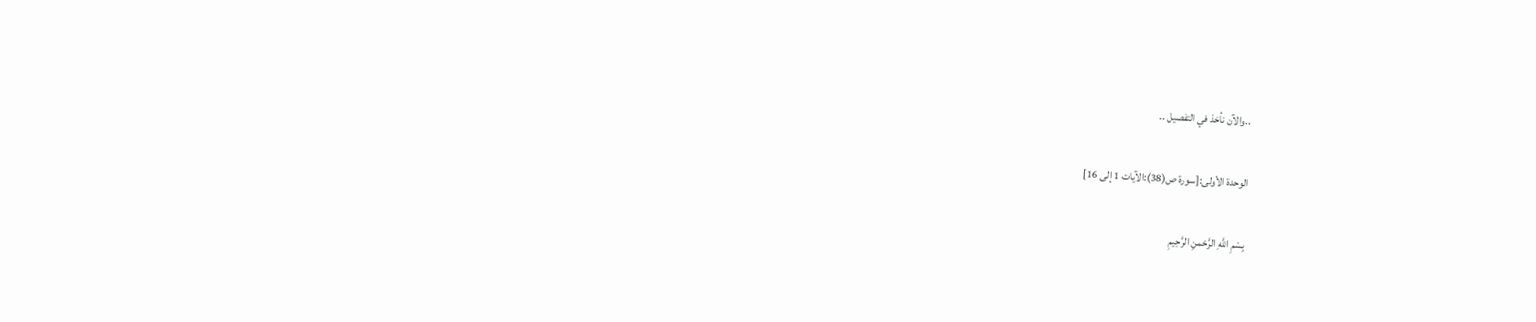..والآن نأخذ في التفصيل ..

الوحدة الأولى:[سورة ص(38):الآيات 1 إلى 16]

بِسْمِ اللَّهِ الرَّحْمنِ الرَّحِيمِ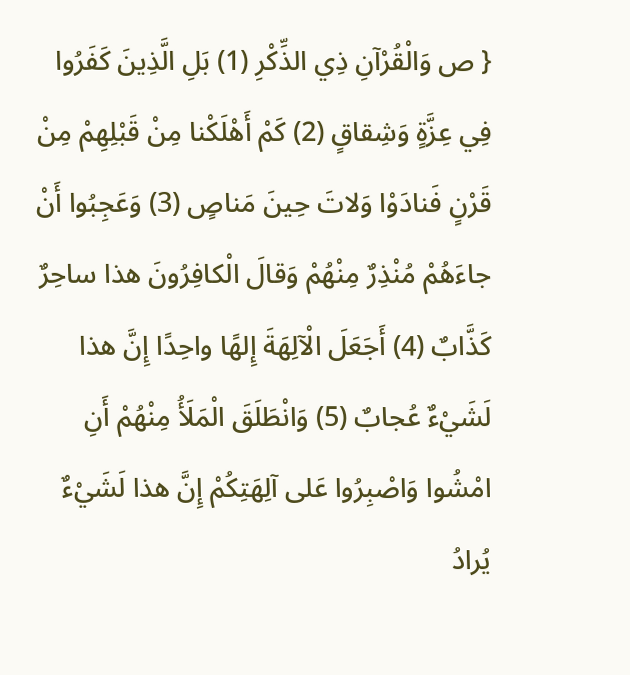{ ص وَالْقُرْآنِ ذِي الذِّكْرِ (1) بَلِ الَّذِينَ كَفَرُوا فِي عِزَّةٍ وَشِقاقٍ (2) كَمْ أَهْلَكْنا مِنْ قَبْلِهِمْ مِنْ قَرْنٍ فَنادَوْا وَلاتَ حِينَ مَناصٍ (3) وَعَجِبُوا أَنْ جاءَهُمْ مُنْذِرٌ مِنْهُمْ وَقالَ الْكافِرُونَ هذا ساحِرٌ كَذَّابٌ (4) أَجَعَلَ الْآلِهَةَ إِلهًا واحِدًا إِنَّ هذا لَشَيْءٌ عُجابٌ (5) وَانْطَلَقَ الْمَلَأُ مِنْهُمْ أَنِ امْشُوا وَاصْبِرُوا عَلى آلِهَتِكُمْ إِنَّ هذا لَشَيْءٌ يُرادُ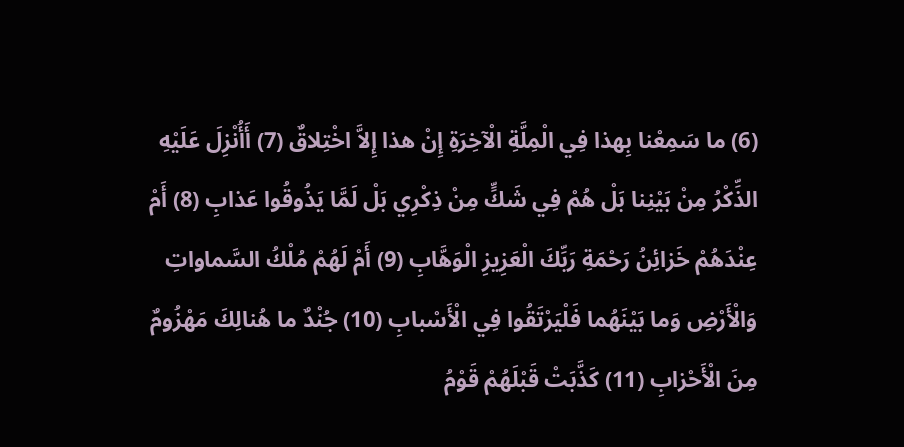(6) ما سَمِعْنا بِهذا فِي الْمِلَّةِ الْآخِرَةِ إِنْ هذا إِلاَّ اخْتِلاقٌ (7) أَأُنْزِلَ عَلَيْهِ الذِّكْرُ مِنْ بَيْنِنا بَلْ هُمْ فِي شَكٍّ مِنْ ذِكْرِي بَلْ لَمَّا يَذُوقُوا عَذابِ (8) أَمْ عِنْدَهُمْ خَزائِنُ رَحْمَةِ رَبِّكَ الْعَزِيزِ الْوَهَّابِ (9) أَمْ لَهُمْ مُلْكُ السَّماواتِ وَالْأَرْضِ وَما بَيْنَهُما فَلْيَرْتَقُوا فِي الْأَسْبابِ (10) جُنْدٌ ما هُنالِكَ مَهْزُومٌ مِنَ الْأَحْزابِ (11) كَذَّبَتْ قَبْلَهُمْ قَوْمُ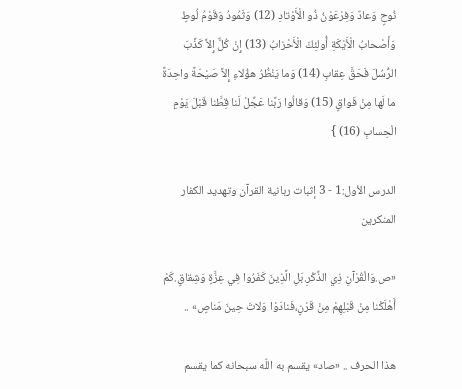نُوحٍ وَعادٌ وَفِرْعَوْنُ ذُو الْأَوْتادِ (12) وَثَمُودُ وَقَوْمُ لُوطٍ وَأَصْحابُ الْأَيْكَةِ أُولئِكَ الْأَحْزابُ (13) إِنْ كُلٌّ إِلاَّ كَذَّبَ الرُّسُلَ فَحَقَّ عِقابِ (14) وَما يَنْظُرُ هؤُلاءِ إِلاَّ صَيْحَةً واحِدَةً ما لَها مِنْ فَواقٍ (15) وَقالُوا رَبَّنا عَجِّلْ لَنا قِطَّنا قَبْلَ يَوْمِ الْحِسابِ (16) }

الدرس الأول:1 - 3 إثبات ربانية القرآن وتهديد الكفار المنكرين

«ص.وَالْقُرْآنِ ذِي الذِّكْرِ.بَلِ الَّذِينَ كَفَرُوا فِي عِزَّةٍ وَشِقاقٍ.كَمْ أَهْلَكْنا مِنْ قَبْلِهِمْ مِنْ قَرْنٍ،فَنادَوْا وَلاتَ حِينَ مَناصٍ» ..

هذا الحرف .. «صاد» يقسم به اللّه سبحانه كما يقسم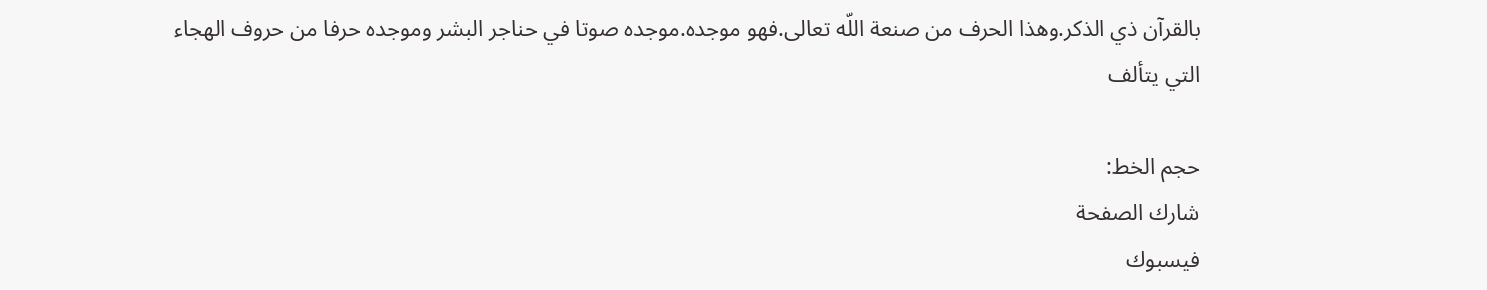بالقرآن ذي الذكر.وهذا الحرف من صنعة اللّه تعالى.فهو موجده.موجده صوتا في حناجر البشر وموجده حرفا من حروف الهجاء التي يتألف

حجم الخط:
شارك الصفحة
فيسبوك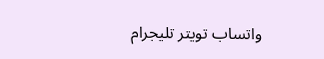واتساب تويتر تليجرام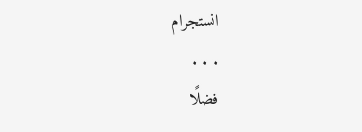انستجرام
. . .
فضلًا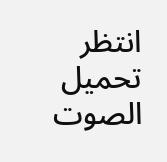انتظر تحميل الصوت